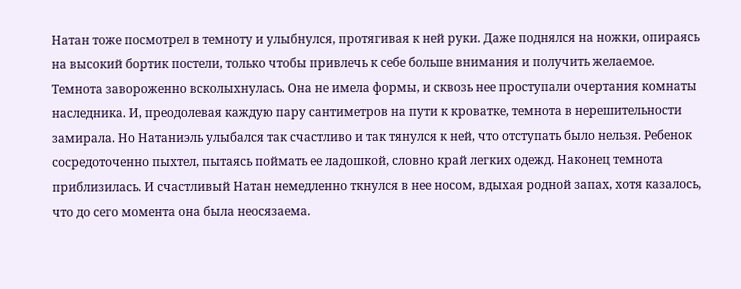Натан тоже посмотрел в темноту и улыбнулся, протягивая к ней руки. Даже поднялся на ножки, опираясь на высокий бортик постели, только чтобы привлечь к себе больше внимания и получить желаемое.
Темнота завороженно всколыхнулась. Она не имела формы, и сквозь нее проступали очертания комнаты наследника. И, преодолевая каждую пару сантиметров на пути к кроватке, темнота в нерешительности замирала. Но Натаниэль улыбался так счастливо и так тянулся к ней, что отступать было нельзя. Ребенок сосредоточенно пыхтел, пытаясь поймать ее ладошкой, словно край легких одежд. Наконец темнота приблизилась. И счастливый Натан немедленно ткнулся в нее носом, вдыхая родной запах, хотя казалось, что до сего момента она была неосязаема.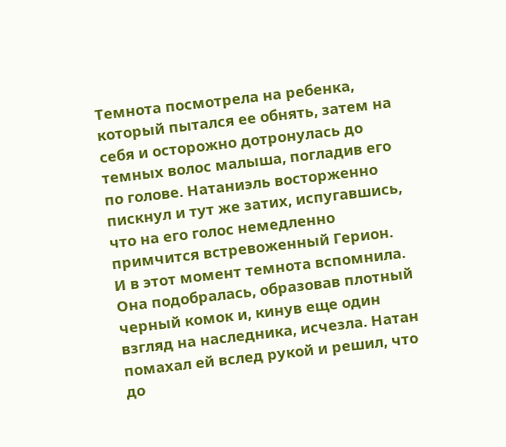Темнота посмотрела на ребенка, который пытался ее обнять, затем на себя и осторожно дотронулась до темных волос малыша, погладив его по голове. Натаниэль восторженно пискнул и тут же затих, испугавшись, что на его голос немедленно примчится встревоженный Герион.
И в этот момент темнота вспомнила.
Она подобралась, образовав плотный черный комок и, кинув еще один взгляд на наследника, исчезла. Натан помахал ей вслед рукой и решил, что до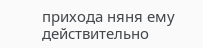прихода няня ему действительно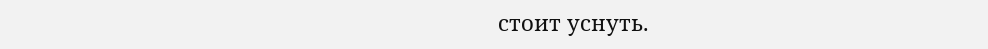стоит уснуть.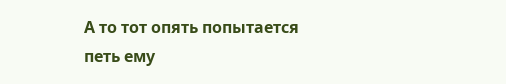А то тот опять попытается петь ему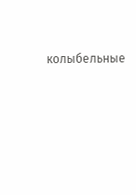колыбельные